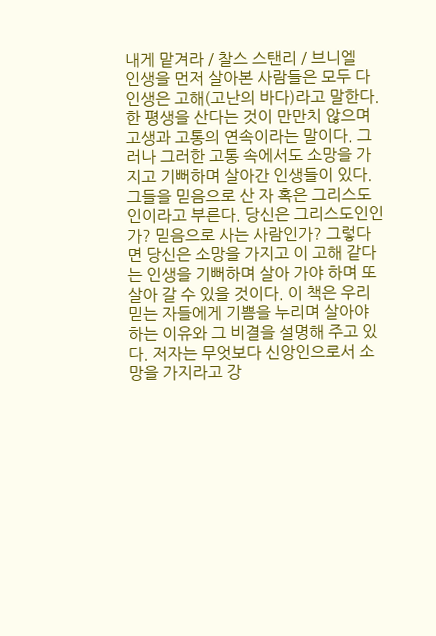내게 맡겨라 / 찰스 스탠리 / 브니엘
인생을 먼저 살아본 사람들은 모두 다 인생은 고해(고난의 바다)라고 말한다. 한 평생을 산다는 것이 만만치 않으며 고생과 고통의 연속이라는 말이다. 그러나 그러한 고통 속에서도 소망을 가지고 기뻐하며 살아간 인생들이 있다. 그들을 믿음으로 산 자 혹은 그리스도인이라고 부른다. 당신은 그리스도인인가? 믿음으로 사는 사람인가? 그렇다면 당신은 소망을 가지고 이 고해 같다는 인생을 기뻐하며 살아 가야 하며 또 살아 갈 수 있을 것이다. 이 책은 우리 믿는 자들에게 기쁨을 누리며 살아야 하는 이유와 그 비결을 설명해 주고 있다. 저자는 무엇보다 신앙인으로서 소망을 가지라고 강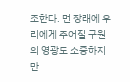조한다. 먼 장래에 우리에게 주어질 구원의 영광도 소중하지만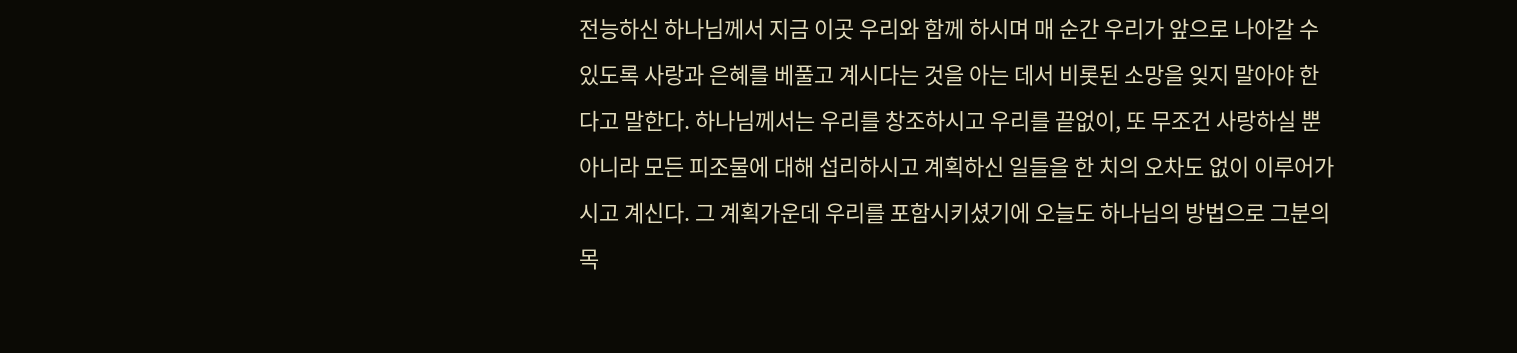전능하신 하나님께서 지금 이곳 우리와 함께 하시며 매 순간 우리가 앞으로 나아갈 수 있도록 사랑과 은혜를 베풀고 계시다는 것을 아는 데서 비롯된 소망을 잊지 말아야 한다고 말한다. 하나님께서는 우리를 창조하시고 우리를 끝없이, 또 무조건 사랑하실 뿐 아니라 모든 피조물에 대해 섭리하시고 계획하신 일들을 한 치의 오차도 없이 이루어가시고 계신다. 그 계획가운데 우리를 포함시키셨기에 오늘도 하나님의 방법으로 그분의 목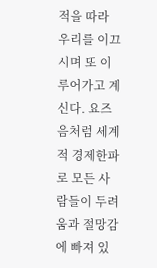적을 따라 우리를 이끄시며 또 이루어가고 계신다. 요즈음처럼 세계적 경제한파로 모든 사람들이 두려움과 절망감에 빠져 있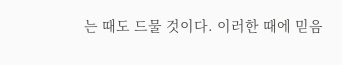는 때도 드물 것이다. 이러한 때에 믿음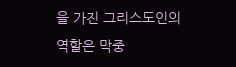을 가진 그리스도인의 역할은 막중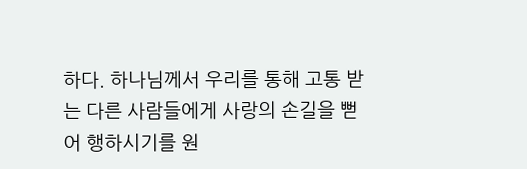하다. 하나님께서 우리를 통해 고통 받는 다른 사람들에게 사랑의 손길을 뻗어 행하시기를 원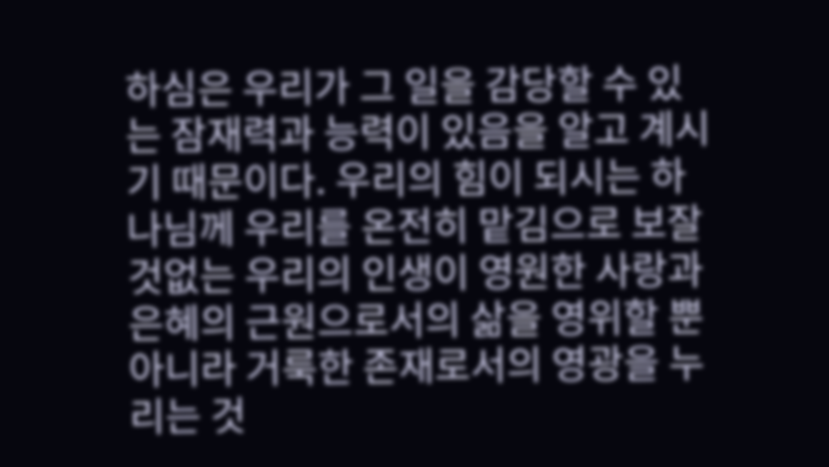하심은 우리가 그 일을 감당할 수 있는 잠재력과 능력이 있음을 알고 계시기 때문이다. 우리의 힘이 되시는 하나님께 우리를 온전히 맡김으로 보잘것없는 우리의 인생이 영원한 사랑과 은혜의 근원으로서의 삶을 영위할 뿐 아니라 거룩한 존재로서의 영광을 누리는 것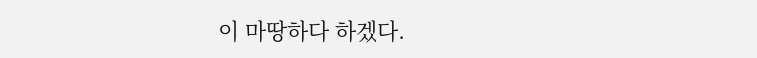이 마땅하다 하겠다.